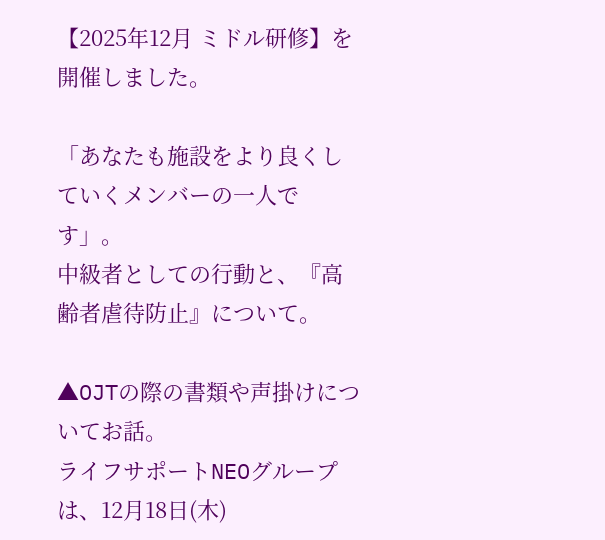【2025年12月 ミドル研修】を開催しました。

「あなたも施設をより良くしていくメンバーの一人です」。
中級者としての行動と、『高齢者虐待防止』について。

▲OJTの際の書類や声掛けについてお話。
ライフサポートNEOグループは、12月18日(木)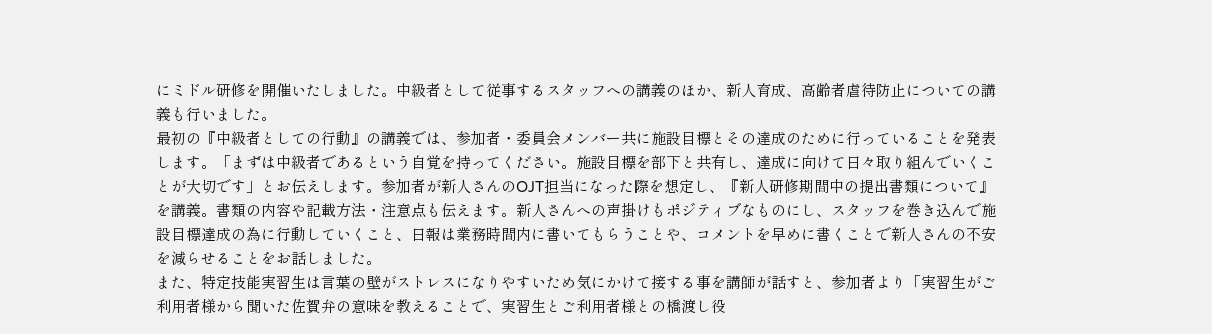にミドル研修を開催いたしました。中級者として従事するスタッフへの講義のほか、新人育成、高齢者虐待防止についての講義も行いました。
最初の『中級者としての行動』の講義では、参加者・委員会メンバー共に施設目標とその達成のために行っていることを発表します。「まずは中級者であるという自覚を持ってください。施設目標を部下と共有し、達成に向けて日々取り組んでいくことが大切です」とお伝えします。参加者が新人さんのOJT担当になった際を想定し、『新人研修期間中の提出書類について』を講義。書類の内容や記載方法・注意点も伝えます。新人さんへの声掛けもポジティブなものにし、スタッフを巻き込んで施設目標達成の為に行動していくこと、日報は業務時間内に書いてもらうことや、コメントを早めに書くことで新人さんの不安を減らせることをお話しました。
また、特定技能実習生は言葉の壁がストレスになりやすいため気にかけて接する事を講師が話すと、参加者より「実習生がご利用者様から聞いた佐賀弁の意味を教えることで、実習生とご利用者様との橋渡し役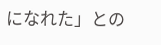になれた」との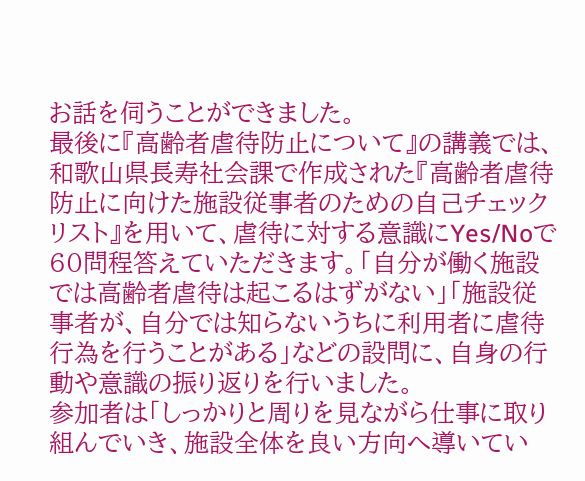お話を伺うことができました。
最後に『高齢者虐待防止について』の講義では、和歌山県長寿社会課で作成された『高齢者虐待防止に向けた施設従事者のための自己チェックリスト』を用いて、虐待に対する意識にYes/Noで60問程答えていただきます。「自分が働く施設では高齢者虐待は起こるはずがない」「施設従事者が、自分では知らないうちに利用者に虐待行為を行うことがある」などの設問に、自身の行動や意識の振り返りを行いました。
参加者は「しっかりと周りを見ながら仕事に取り組んでいき、施設全体を良い方向へ導いてい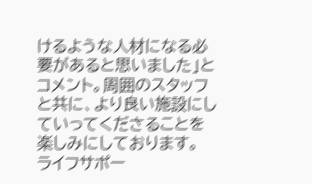けるような人材になる必要があると思いました」とコメント。周囲のスタッフと共に、より良い施設にしていってくださることを楽しみにしております。
ライフサポー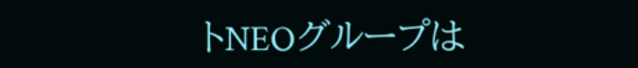トNEOグループは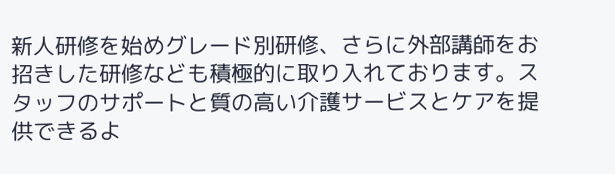新人研修を始めグレード別研修、さらに外部講師をお招きした研修なども積極的に取り入れております。スタッフのサポートと質の高い介護サービスとケアを提供できるよ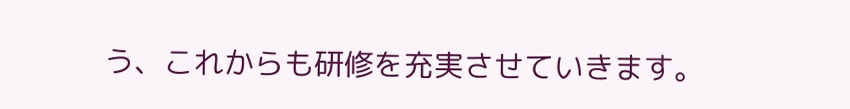う、これからも研修を充実させていきます。